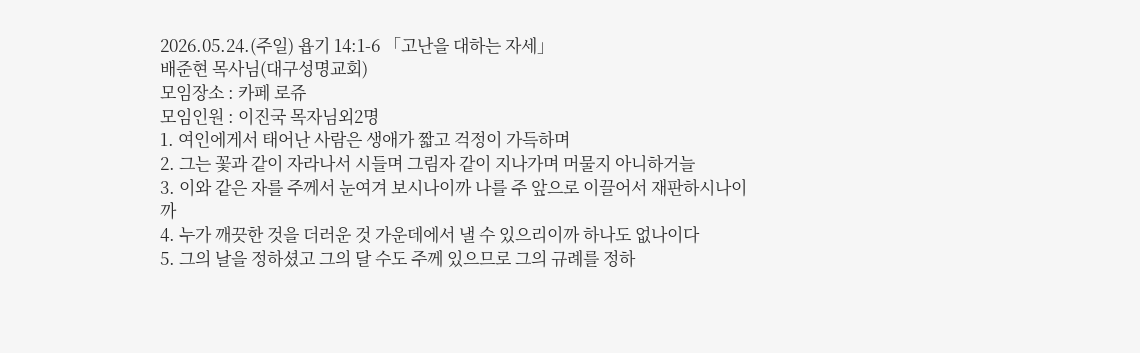2026.05.24.(주일) 욥기 14:1-6 「고난을 대하는 자세」
배준현 목사님(대구성명교회)
모임장소 : 카페 로쥬
모임인원 : 이진국 목자님외2명
1. 여인에게서 태어난 사람은 생애가 짧고 걱정이 가득하며
2. 그는 꽃과 같이 자라나서 시들며 그림자 같이 지나가며 머물지 아니하거늘
3. 이와 같은 자를 주께서 눈여겨 보시나이까 나를 주 앞으로 이끌어서 재판하시나이까
4. 누가 깨끗한 것을 더러운 것 가운데에서 낼 수 있으리이까 하나도 없나이다
5. 그의 날을 정하셨고 그의 달 수도 주께 있으므로 그의 규례를 정하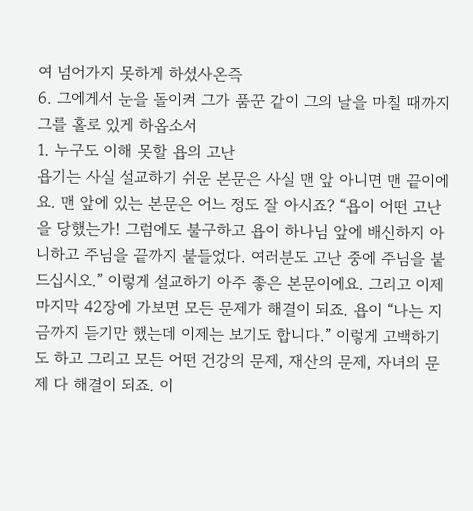여 넘어가지 못하게 하셨사온즉
6. 그에게서 눈을 돌이켜 그가 품꾼 같이 그의 날을 마칠 때까지 그를 홀로 있게 하옵소서
1. 누구도 이해 못할 욥의 고난
욥기는 사실 설교하기 쉬운 본문은 사실 맨 앞 아니면 맨 끝이에요. 맨 앞에 있는 본문은 어느 정도 잘 아시죠? “욥이 어떤 고난을 당했는가! 그럼에도 불구하고 욥이 하나님 앞에 배신하지 아니하고 주님을 끝까지 붙들었다. 여러분도 고난 중에 주님을 붙드십시오.” 이렇게 설교하기 아주 좋은 본문이에요. 그리고 이제 마지막 42장에 가보면 모든 문제가 해결이 되죠. 욥이 “나는 지금까지 듣기만 했는데 이제는 보기도 합니다.” 이렇게 고백하기도 하고 그리고 모든 어떤 건강의 문제, 재산의 문제, 자녀의 문제 다 해결이 되죠. 이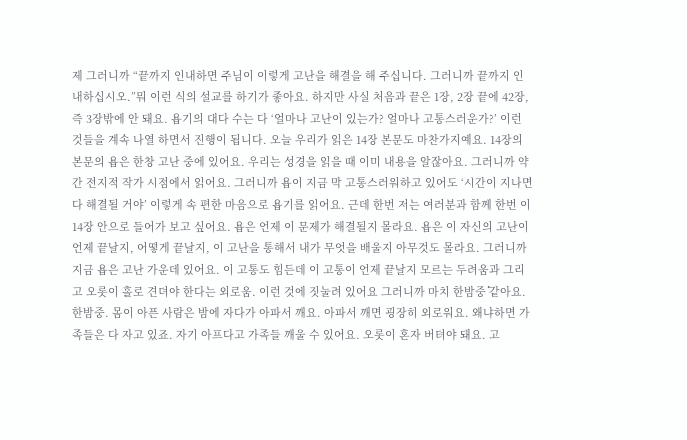제 그러니까 “끝까지 인내하면 주님이 이렇게 고난을 해결을 해 주십니다. 그러니까 끝까지 인내하십시오.”뭐 이런 식의 설교를 하기가 좋아요. 하지만 사실 처음과 끝은 1장, 2장 끝에 42장, 즉 3장밖에 안 돼요. 욥기의 대다 수는 다 ‘얼마나 고난이 있는가? 얼마나 고통스러운가?’ 이런 것들을 계속 나열 하면서 진행이 됩니다. 오늘 우리가 읽은 14장 본문도 마찬가지예요. 14장의 본문의 욥은 한창 고난 중에 있어요. 우리는 성경을 읽을 때 이미 내용을 알잖아요. 그러니까 약간 전지적 작가 시점에서 읽어요. 그러니까 욥이 지금 막 고통스러워하고 있어도 ‘시간이 지나면 다 해결될 거야’ 이렇게 속 편한 마음으로 욥기를 읽어요. 근데 한번 저는 여러분과 함께 한번 이 14장 안으로 들어가 보고 싶어요. 욥은 언제 이 문제가 해결될지 몰라요. 욥은 이 자신의 고난이 언제 끝날지, 어떻게 끝날지, 이 고난을 통해서 내가 무엇을 배울지 아무것도 몰라요. 그러니까 지금 욥은 고난 가운데 있어요. 이 고통도 힘든데 이 고통이 언제 끝날지 모르는 두려움과 그리고 오롯이 홀로 견뎌야 한다는 외로움. 이런 것에 짓눌려 있어요 그러니까 마치 한밤중̇ 같아요. 한밤중. 몸이 아픈 사람은 밤에 자다가 아파서 깨요. 아파서 깨면 굉장히 외로워요. 왜냐하면 가족들은 다 자고 있죠. 자기 아프다고 가족들 깨울 수 있어요. 오롯이 혼자 버텨야 돼요. 고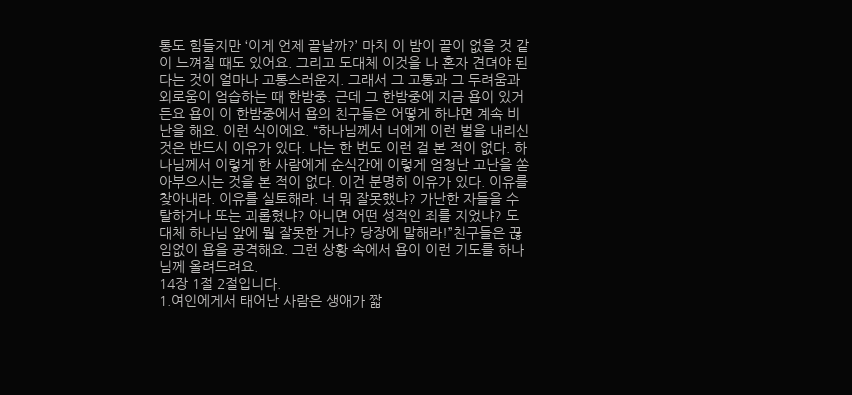통도 힘들지만 ‘이게 언제 끝날까?’ 마치 이 밤이 끝이 없을 것 같이 느껴질 때도 있어요. 그리고 도대체 이것을 나 혼자 견뎌야 된다는 것이 얼마나 고통스러운지. 그래서 그 고통과 그 두려움과 외로움이 엄습하는 때 한밤중. 근데 그 한밤중에 지금 욥이 있거든요 욥이 이 한밤중에서 욥의 친구들은 어떻게 하냐면 계속 비난을 해요. 이런 식이에요. “하나님께서 너에게 이런 벌을 내리신 것은 반드시 이유가 있다. 나는 한 번도 이런 걸 본 적이 없다. 하나님께서 이렇게 한 사람에게 순식간에 이렇게 엄청난 고난을 쏟아부으시는 것을 본 적이 없다. 이건 분명히 이유가 있다. 이유를 찾아내라. 이유를 실토해라. 너 뭐 잘못했냐? 가난한 자들을 수탈하거나 또는 괴롭혔냐? 아니면 어떤 성적인 죄를 지었냐? 도대체 하나님 앞에 뭘 잘못한 거냐? 당장에 말해라!”친구들은 끊임없이 욥을 공격해요. 그런 상황 속에서 욥이 이런 기도를 하나님께 올려드려요.
14장 1절 2절입니다.
1.여인에게서 태어난 사람은 생애가 짧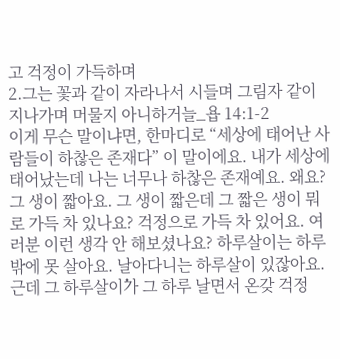고 걱정이 가득하며
2.그는 꽃과 같이 자라나서 시들며 그림자 같이 지나가며 머물지 아니하거늘_욥 14:1-2
이게 무슨 말이냐면, 한마디로 “세상에 태어난 사람들이 하찮은 존재다” 이 말이에요. 내가 세상에 태어났는데 나는 너무나 하찮은 존재예요. 왜요? 그 생이 짧아요. 그 생이 짧은데 그 짧은 생이 뭐로 가득 차 있나요? 걱정으로 가득 차 있어요. 여러분 이런 생각 안 해보셨나요? 하루살이는 하루밖에 못 살아요. 날아다니는 하루살이 있잖아요. 근데 그 하루살이̇가 그 하루 날면서 온갖 걱정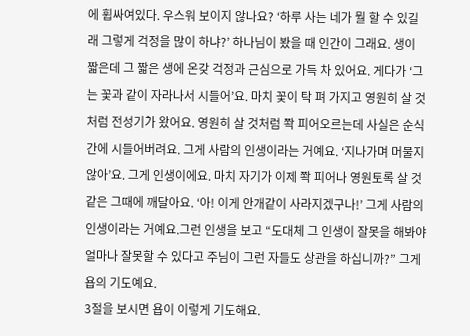에 휩싸여있다. 우스워 보이지 않나요? ‘하루 사는 네가 뭘 할 수 있길래 그렇게 걱정을 많이 하냐?’ 하나님이 봤을 때 인간이 그래요. 생이 짧은데 그 짧은 생에 온갖 걱정과 근심으로 가득 차 있어요. 게다가 ‘그는 꽃과 같이 자라나서 시들어’요. 마치 꽃이 탁 펴 가지고 영원히 살 것처럼 전성기̇가 왔어요. 영원히 살 것처럼 쫙 피어오르는데 사실은 순식간에 시들어버려요. 그게 사람의 인생이라는 거예요. ‘지나가며 머물지 않아’요. 그게 인생이에요. 마치 자기가 이제 쫙 피어나 영원토록 살 것 같은 그때에 깨달아요. ‘아! 이게 안개같이 사라지겠구나!’ 그게 사람의 인생이라는 거예요.그런 인생을 보고 “도대체 그 인생이 잘못을 해봐야 얼마나 잘못할 수 있다고 주님이 그런 자들도 상관을 하십니까?” 그게 욥의 기도예요.
3절을 보시면 욥이 이렇게 기도해요.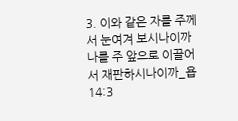3. 이와 같은 자를 주께서 눈여겨 보시나이까 나를 주 앞으로 이끌어서 재판하시나이까_욥 14:3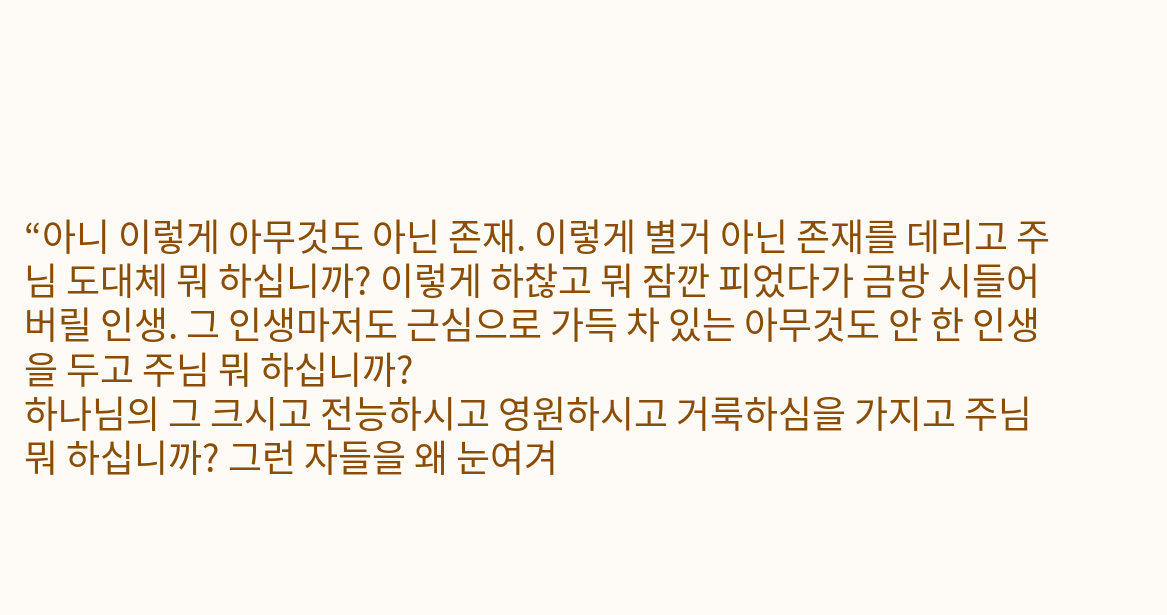“아니 이렇게 아무것도 아닌 존재. 이렇게 별거 아닌 존재를 데리고 주님 도대체 뭐 하십니까? 이렇게 하찮고 뭐 잠깐 피었다가 금방 시들어버릴 인생. 그 인생마저도 근심으로 가득 차 있는 아무것도 안 한 인생을 두고 주님 뭐 하십니까?
하나님의 그 크시고 전능하시고 영원하시고 거룩하심을 가지고 주님 뭐 하십니까? 그런 자들을 왜 눈여겨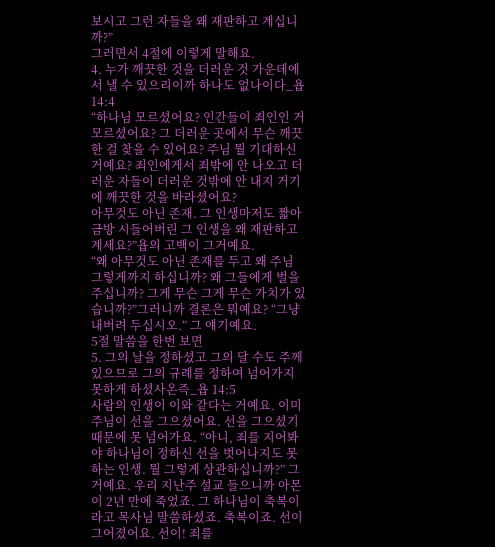보시고 그런 자들을 왜 재판하고 계십니까?”
그러면서 4절에 이렇게 말해요.
4. 누가 깨끗한 것을 더러운 것 가운데에서 낼 수 있으리이까 하나도 없나이다_욥 14:4
“하나님 모르셨어요? 인간들이 죄인인 거 모르셨어요? 그 더러운 곳에서 무슨 깨끗한 걸 찾을 수 있어요? 주님 뭘 기대하신 거예요? 죄인에게서 죄밖에 안 나오고 더러운 자들이 더러운 것밖에 안 내지 거기에 깨끗한 것을 바라셨어요?
아무것도 아닌 존재. 그 인생마저도 짧아 금방 시들어버린 그 인생을 왜 재판하고 계세요?”욥의 고백이 그거예요.
“왜 아무것도 아닌 존재를 두고 왜 주님 그렇게까지 하십니까? 왜 그들에게 벌을 주십니까? 그게 무슨 그게 무슨 가치가 있습니까?”그러니까 결론은 뭐예요? “그냥 내버려 두십시오.” 그 얘기예요.
5절 말씀을 한번 보면
5. 그의 날을 정하셨고 그의 달 수도 주께 있으므로 그의 규례를 정하여 넘어가지 못하게 하셨사온즉_욥 14:5
사람의 인생이 이와 같다는 거예요. 이미 주님이 선을 그으셨어요. 선을 그으셨기 때문에 못 넘어가요. “아니, 죄를 지어봐야 하나님이 정하신 선을 벗어나지도 못하는 인생. 뭘 그렇게 상관하십니까?” 그거예요. 우리 지난주 설교 들으니까 아몬이 2년 만에 죽었죠. 그 하나님이 축복이라고 목사님 말씀하셨죠. 축복이죠. 선이 그어졌어요. 선이! 죄를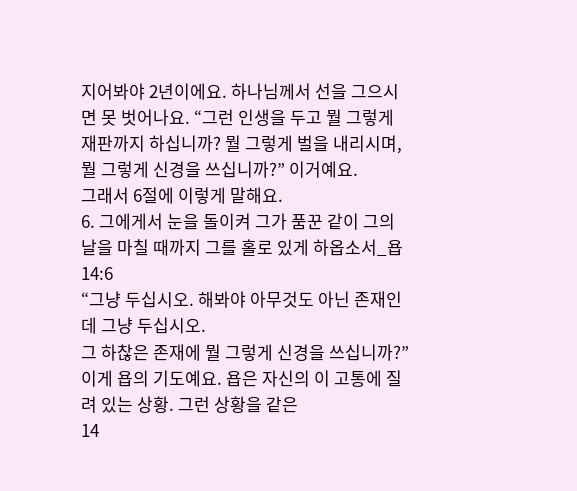지어봐야 2년이에요. 하나님께서 선을 그으시면 못 벗어나요. “그런 인생을 두고 뭘 그렇게 재판까지 하십니까? 뭘 그렇게 벌을 내리시며, 뭘 그렇게 신경을 쓰십니까?” 이거예요.
그래서 6절에 이렇게 말해요.
6. 그에게서 눈을 돌이켜 그가 품꾼 같이 그의 날을 마칠 때까지 그를 홀로 있게 하옵소서_욥 14:6
“그냥 두십시오. 해봐야 아무것도 아닌 존재인데 그냥 두십시오.
그 하찮은 존재에 뭘 그렇게 신경을 쓰십니까?” 이게 욥의 기도예요. 욥은 자신의 이 고통에 질려 있는 상황. 그런 상황을 같은
14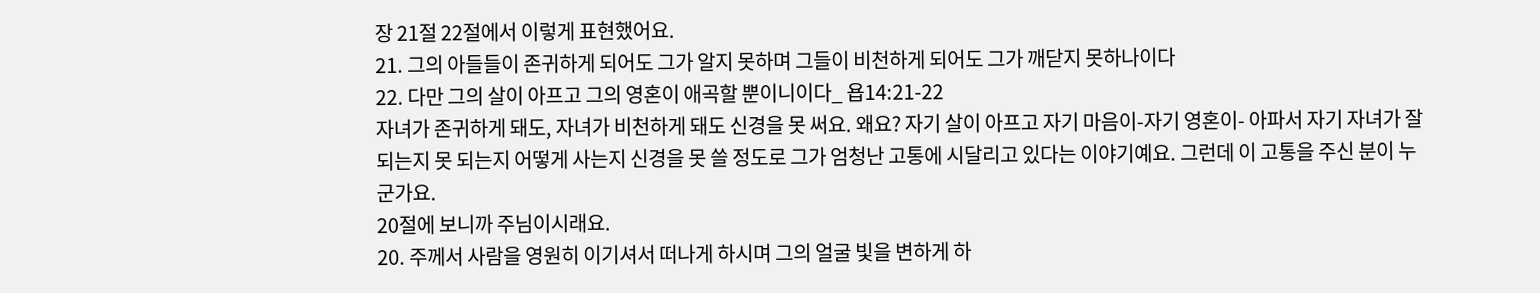장 21절 22절에서 이렇게 표현했어요.
21. 그의 아들들이 존귀하게 되어도 그가 알지 못하며 그들이 비천하게 되어도 그가 깨닫지 못하나이다
22. 다만 그의 살이 아프고 그의 영혼이 애곡할 뿐이니이다_ 욥14:21-22
자녀가 존귀하게 돼도, 자녀가 비천하게 돼도 신경을 못 써요. 왜요? 자기 살이 아프고 자기 마음이-자기 영혼이- 아파서 자기 자녀가 잘 되는지 못 되는지 어떻게 사는지 신경을 못 쓸 정도로 그가 엄청난 고통에 시달리고 있다는 이야기예요. 그런데 이 고통을 주신 분이 누군가요.
20절에 보니까 주님이시래요.
20. 주께서 사람을 영원히 이기셔서 떠나게 하시며 그의 얼굴 빛을 변하게 하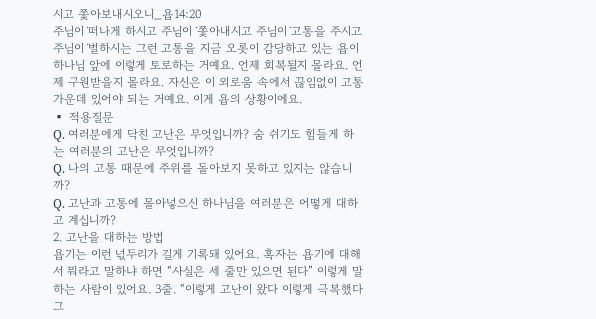시고 쫓아보내시오니_욥14:20
주님이̇ 떠나게 하시고 주님이̇ 쫓아내시고 주님이̇ 고통을 주시고 주님이̇ 벌하시는 그런 고통을 지금 오롯이 감당하고 있는 욥이 하나님 앞에 이렇게 토로하는 거예요. 언제 회복될지 몰라요. 언제 구원받을지 몰라요. 자신은 이 외로움 속에서 끊임없이 고통 가운데 있어야 되는 거예요. 이게 욥의 상황이에요.
▪ 적용질문
Q. 여러분에게 닥친 고난은 무엇입니까? 숨 쉬기도 힘들게 하는 여러분의 고난은 무엇입니까?
Q. 나의 고통 때문에 주위를 돌아보지 못하고 있지는 않습니까?
Q. 고난과 고통에 몰아넣으신 하나님을 여러분은 어떻게 대하고 계십니까?
2. 고난을 대하는 방법
욥기는 이런 넋두리가 길게 기록돼 있어요. 혹자는 욥기에 대해서 뭐라고 말하냐 하면 “사실은 세 줄만 있으면 된다” 이렇게 말하는 사람이 있어요. 3줄. “이렇게 고난이 왔다 이렇게 극복했다 그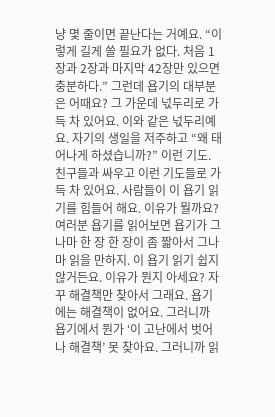냥 몇 줄이면 끝난다는 거예요. “이렇게 길게 쓸 필요가 없다. 처음 1장과 2장과 마지막 42장만 있으면 충분하다.” 그런데 욥기의 대부분은 어때요? 그 가운데 넋두리로 가득 차 있어요. 이와 같은 넋두리예요. 자기의 생일을 저주하고 “왜 태어나게 하셨습니까?” 이런 기도. 친구들과 싸우고 이런 기도들로 가득 차 있어요. 사람들이 이 욥기 읽기를 힘들어 해요. 이유가 뭘까요? 여러분 욥기를 읽어보면 욥기가 그나마 한 장 한 장이 좀 짧아서 그나마 읽을 만하지. 이 욥기 읽기 쉽지 않거든요. 이유가 뭔지 아세요? 자꾸 해결책만 찾아서 그래요. 욥기에는 해결책이 없어요. 그러니까 욥기에서 뭔가 ‘이 고난에서 벗어나 해결책’ 못 찾아요. 그러니까 읽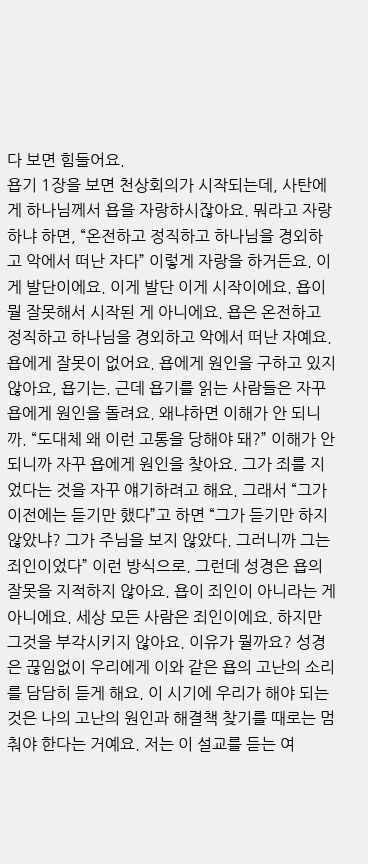다 보면 힘들어요.
욥기 1장을 보면 천상회의가 시작되는데, 사탄에게 하나님께서 욥을 자랑하시잖아요. 뭐라고 자랑하냐 하면, “온전하고 정직하고 하나님을 경외하고 악에서 떠난 자다” 이렇게 자랑을 하거든요. 이게 발단이에요. 이게 발단 이게 시작이에요. 욥이 뭘 잘못해서 시작된 게 아니에요. 욥은 온전하고 정직하고 하나님을 경외하고 악에서 떠난 자예요. 욥에게 잘못이 없어요. 욥에게 원인을 구하고 있지 않아요, 욥기는. 근데 욥기를 읽는 사람들은 자꾸 욥에게 원인을 돌려요. 왜냐하면 이해가 안 되니까. “도대체 왜 이런 고통을 당해야 돼?” 이해가 안 되니까 자꾸 욥에게 원인을 찾아요. 그가 죄를 지었다는 것을 자꾸 얘기하려고 해요. 그래서 “그가 이전에는 듣기만 했다”고 하면 “그가 듣기만 하지 않았냐? 그가 주님을 보지 않았다. 그러니까 그는 죄인이었다” 이런 방식으로. 그런데 성경은 욥의 잘못을 지적하지 않아요. 욥이 죄인이 아니라는 게 아니에요. 세상 모든 사람은 죄인이에요. 하지만 그것을 부각시키지 않아요. 이유가 뭘까요? 성경은 끊임없이 우리에게 이와 같은 욥의 고난의 소리를 담담히 듣게 해요. 이 시기에 우리가 해야 되는 것은 나의 고난의 원인과 해결책 찾기를 때로는 멈춰야 한다는 거예요. 저는 이 설교를 듣는 여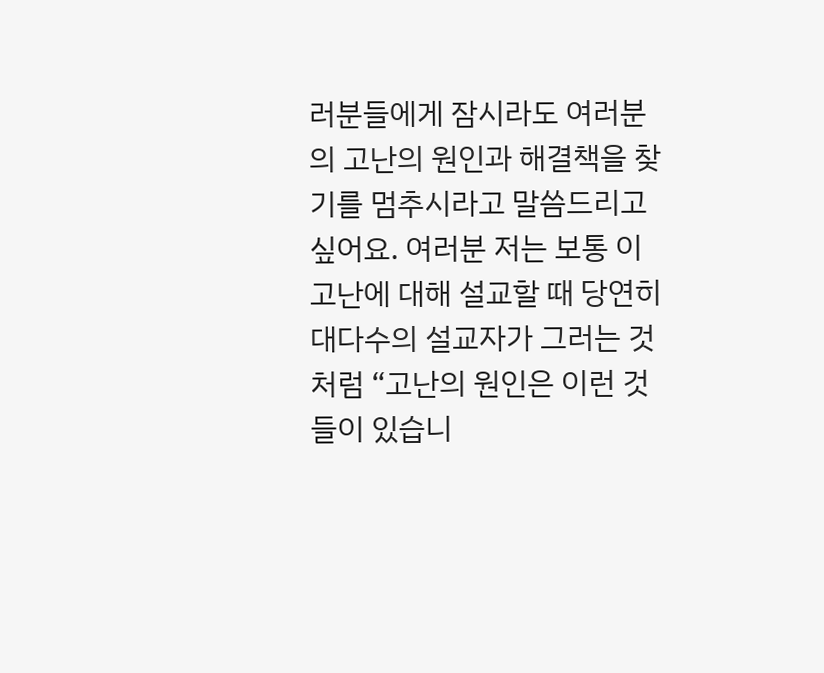러분들에게 잠시라도 여러분의 고난의 원인과 해결책을 찾기를 멈추시라고 말씀드리고 싶어요. 여러분 저는 보통 이 고난에 대해 설교할 때 당연히 대다수의 설교자가 그러는 것처럼 “고난의 원인은 이런 것들이 있습니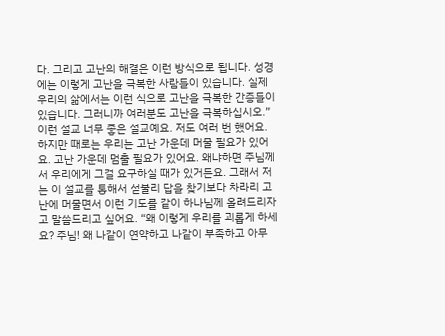다. 그리고 고난의 해결은 이런 방식으로 됩니다. 성경에는 이렇게 고난을 극복한 사람들이 있습니다. 실제 우리의 삶에서는 이런 식으로 고난을 극복한 간증들이 있습니다. 그러니까 여러분도 고난을 극복하십시오.” 이런 설교 너무 좋은 설교예요. 저도 여러 번 했어요. 하지만 때로는 우리는 고난 가운데 머물 필요가 있어요. 고난 가운데 멈출 필요가 있어요. 왜냐하면 주님께서 우리에게 그걸 요구하실 때가 있거든요. 그래서 저는 이 설교를 통해서 섣불리 답을 찾기보다 차라리 고난에 머물면서 이런 기도를 같이 하나님께 올려드리자고 말씀드리고 싶어요. “왜 이렇게 우리를 괴롭게 하세요? 주님! 왜 나같이 연약하고 나같이 부족하고 아무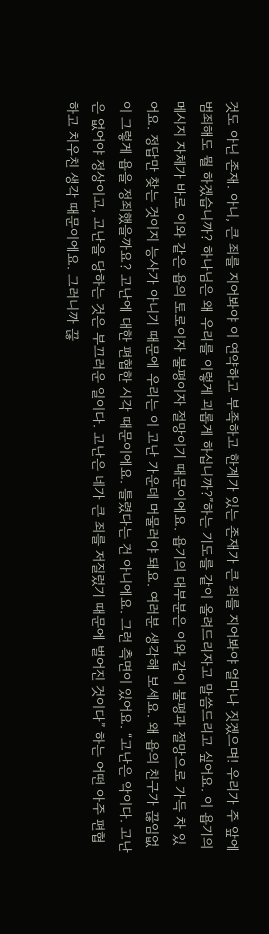것도 아닌 존재. 아니, 큰 죄를 지어봐야 이 연약하고 부족하고 한계가 있는 존재가 큰 죄를 지어봐야 얼마나 짓겠으며! 우리가 주 앞에 범죄해도 뭘 하겠습니까? 하나님은 왜 우리를 이렇게 괴롭게 하십니까?”하는 기도를 같이 올려드리자고 말씀드리고 싶어요. 이 욥기의 메시지 자체가 바로 이와 같은 욥의 토로이자 불평이자 절망이기 때문이에요. 욥기의 대부분은 이와 같이 불평과 절망으로 가득 차 있어요. 정답만 찾는 것이지 능사가 아니기 때문에 우리는 이 고난 가운데 머물러야 돼요. 여러분 생각해 보세요. 왜 욥의 친구가 끊임없이 그렇게 욥을 정죄했을까요? 고난에 대한 편협한 시각 때문이에요. 틀렸다는 건 아니에요. 그런 측면이 있어요. “고난은 악이다. 고난은 없어야 정상이고, 고난을 당하는 것은 부끄러운 일이다. 고난은 네가 큰 죄를 저질렀기 때문에 벌어진 것이다” 하는 어떤 아주 편협하고 치우친 생각 때문이에요. 그러니까 끊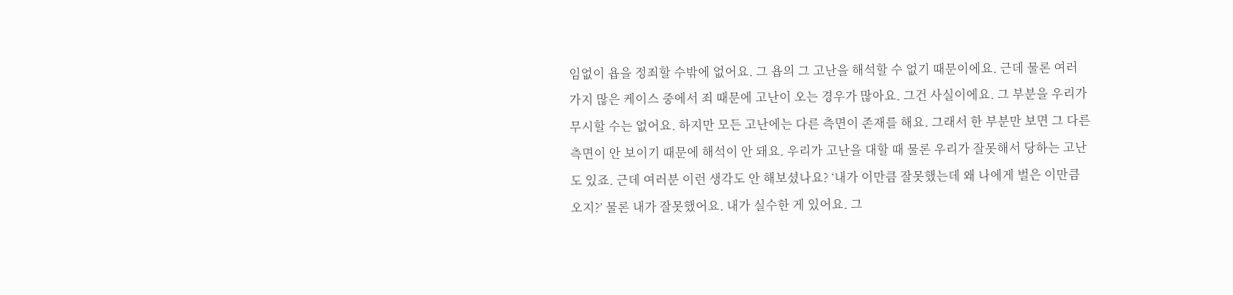임없이 욥을 정죄할 수밖에 없어요. 그 욥의 그 고난을 해석할 수 없기 때문이에요. 근데 물론 여러 가지 많은 케이스 중에서 죄 때문에 고난이 오는 경우가 많아요. 그건 사실이에요. 그 부분을 우리가 무시할 수는 없어요. 하지만 모든 고난에는 다른 측면이 존재를 해요. 그래서 한 부분만 보면 그 다른 측면이 안 보이기 때문에 해석이 안 돼요. 우리가 고난을 대할 때 물론 우리가 잘못해서 당하는 고난도 있죠. 근데 여러분 이런 생각도 안 해보셨나요? ‘내가 이만큼 잘못했는데 왜 나에게 벌은 이만큼 오지?’ 물론 내가 잘못했어요. 내가 실수한 게 있어요. 그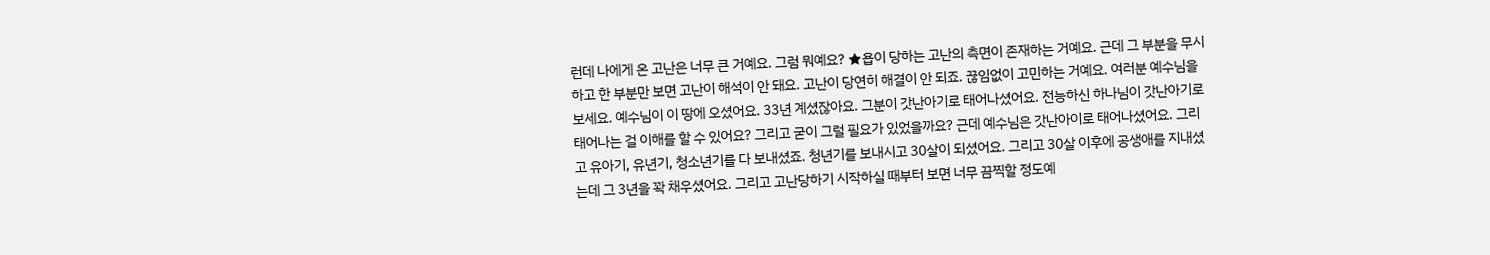런데 나에게 온 고난은 너무 큰 거예요. 그럼 뭐예요? ★욥이 당하는 고난의 측면이 존재하는 거예요. 근데 그 부분을 무시하고 한 부분만 보면 고난이 해석이 안 돼요. 고난이 당연히 해결이 안 되죠. 끊임없이 고민하는 거예요. 여러분 예수님을 보세요. 예수님이 이 땅에 오셨어요. 33년 계셨잖아요. 그분이 갓난아기로 태어나셨어요. 전능하신 하나님이 갓난아기로 태어나는 걸 이해를 할 수 있어요? 그리고 굳이 그럴 필요가 있었을까요? 근데 예수님은 갓난아이로 태어나셨어요. 그리고 유아기, 유년기, 청소년기를 다 보내셨죠. 청년기를 보내시고 30살이 되셨어요. 그리고 30살 이후에 공생애를 지내셨는데 그 3년을 꽉 채우셨어요. 그리고 고난당하기 시작하실 때부터 보면 너무 끔찍할 정도예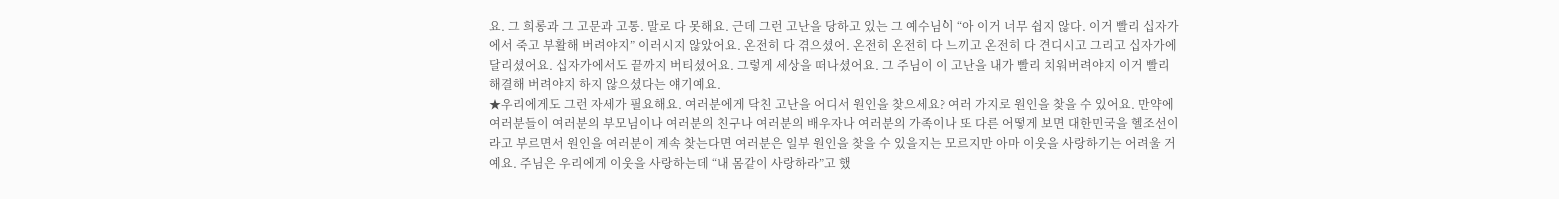요. 그 희롱과 그 고문과 고통. 말로 다 못해요. 근데 그런 고난을 당하고 있는 그 예수님̇이 “아 이거 너무 쉽지 않다. 이거 빨리 십자가에서 죽고 부활해 버려야지” 이러시지 않았어요. 온전히 다 겪으셨어. 온전히 온전히 다 느끼고 온전히 다 견디시고 그리고 십자가에 달리셨어요. 십자가에서도 끝까지 버티셨어요. 그렇게 세상을 떠나셨어요. 그 주님이 이 고난을 내가 빨리 치워버려야지 이거 빨리 해결해 버려야지 하지 않으셨다는 얘기예요.
★우리에게도 그런 자세가 필요해요. 여러분에게 닥친 고난을 어디서 원인을 찾으세요? 여러 가지로 원인을 찾을 수 있어요. 만약에 여러분들이 여러분의 부모님이나 여러분의 친구나 여러분의 배우자나 여러분의 가족이나 또 다른 어떻게 보면 대한민국을 헬조선이라고 부르면서 원인을 여러분이 계속 찾는다면 여러분은 일부 원인을 찾을 수 있을지는 모르지만 아마 이웃을 사랑하기는 어려울 거예요. 주님은 우리에게 이웃을 사랑하는데 “내 몸같이 사랑하라”고 했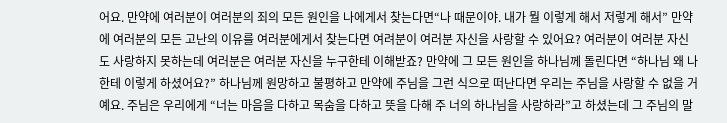어요. 만약에 여러분이 여러분의 죄의 모든 원인을 나에게서 찾는다면“나 때문이야. 내가 뭘 이렇게 해서 저렇게 해서” 만약에 여러분의 모든 고난의 이유를 여러분에게서 찾는다면 여려분이 여러분 자신을 사랑할 수 있어요? 여러분이 여러분 자신도 사랑하지 못하는데 여러분은 여러분 자신을 누구한테 이해받죠? 만약에 그 모든 원인을 하나님께 돌린다면 “하나님 왜 나한테 이렇게 하셨어요?” 하나님께 원망하고 불평하고 만약에 주님을 그런 식으로 떠난다면 우리는 주님을 사랑할 수 없을 거예요. 주님은 우리에게 “너는 마음을 다하고 목숨을 다하고 뜻을 다해 주 너의 하나님을 사랑하라”고 하셨는데 그 주님의 말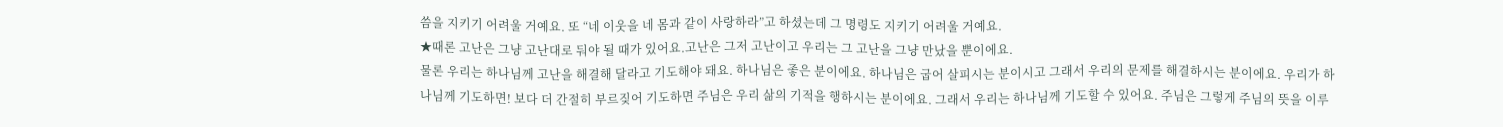씀을 지키기 어려울 거예요. 또 “네 이웃을 네 몸과 같이 사랑하라”고 하셨는데 그 명령도 지키기 어려울 거예요.
★때론 고난은 그냥 고난대로 둬야 될 때가 있어요.고난은 그저 고난이고 우리는 그 고난을 그냥 만났을 뿐이에요.
물론 우리는 하나님께 고난을 해결해 달라고 기도해야 돼요. 하나님은 좋은 분이에요. 하나님은 굽어 살피시는 분이시고 그래서 우리의 문제를 해결하시는 분이에요. 우리가 하나님께 기도하면! 보다 더 간절히 부르짖어 기도하면 주님은 우리 삶의 기적을 행하시는 분이에요. 그래서 우리는 하나님께 기도할 수 있어요. 주님은 그렇게 주님의 뜻을 이루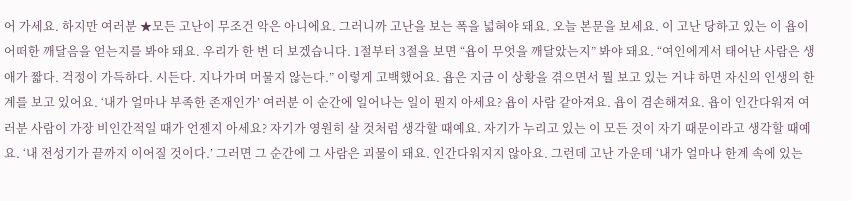어 가세요. 하지만 여러분 ★모든 고난이 무조건 악은 아니에요. 그러니까 고난을 보는 폭을 넓혀야 돼요. 오늘 본문을 보세요. 이 고난 당하고 있는 이 욥이 어떠한 깨달음을 얻는지를 봐야 돼요. 우리가 한 번 더 보겠습니다. 1절부터 3절을 보면 “욥이 무엇을 깨달았는지” 봐야 돼요. “여인에게서 태어난 사람은 생애가 짧다. 걱정이 가득하다. 시든다. 지나가며 머물지 않는다.” 이렇게 고백했어요. 욥은 지금 이 상황을 겪으면서 뭘 보고 있는 거냐 하면 자신의 인생의 한계를 보고 있어요. ‘내가 얼마나 부족한 존재인가’ 여러분 이 순간에 일어나는 일이 뭔지 아세요? 욥이 사람 같아져요. 욥이 겸손해져요. 욥이 인간다워져 여러분 사람이 가장 비인간적일 때가 언젠지 아세요? 자기가 영원히 살 것처럼 생각할 때예요. 자기가 누리고 있는 이 모든 것이 자기 때문이라고 생각할 때예요. ‘내 전성기가 끝까지 이어질 것이다.’ 그러면 그 순간에 그 사람은 괴물이 돼요. 인간다워지지 않아요. 그런데 고난 가운데 ‘내가 얼마나 한계 속에 있는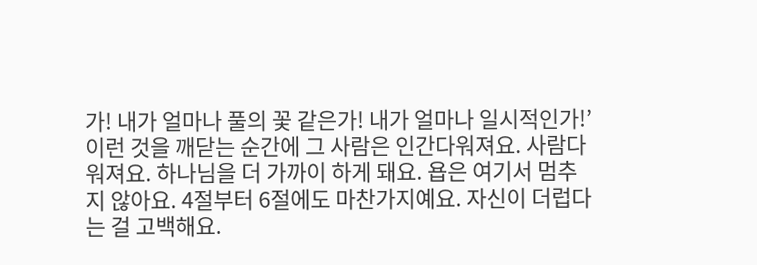가! 내가 얼마나 풀의 꽃 같은가! 내가 얼마나 일시적인가!’ 이런 것을 깨닫는 순간에 그 사람은 인간다워져요. 사람다워져요. 하나님을 더 가까이 하게 돼요. 욥은 여기서 멈추지 않아요. 4절부터 6절에도 마찬가지예요. 자신이 더럽다는 걸 고백해요.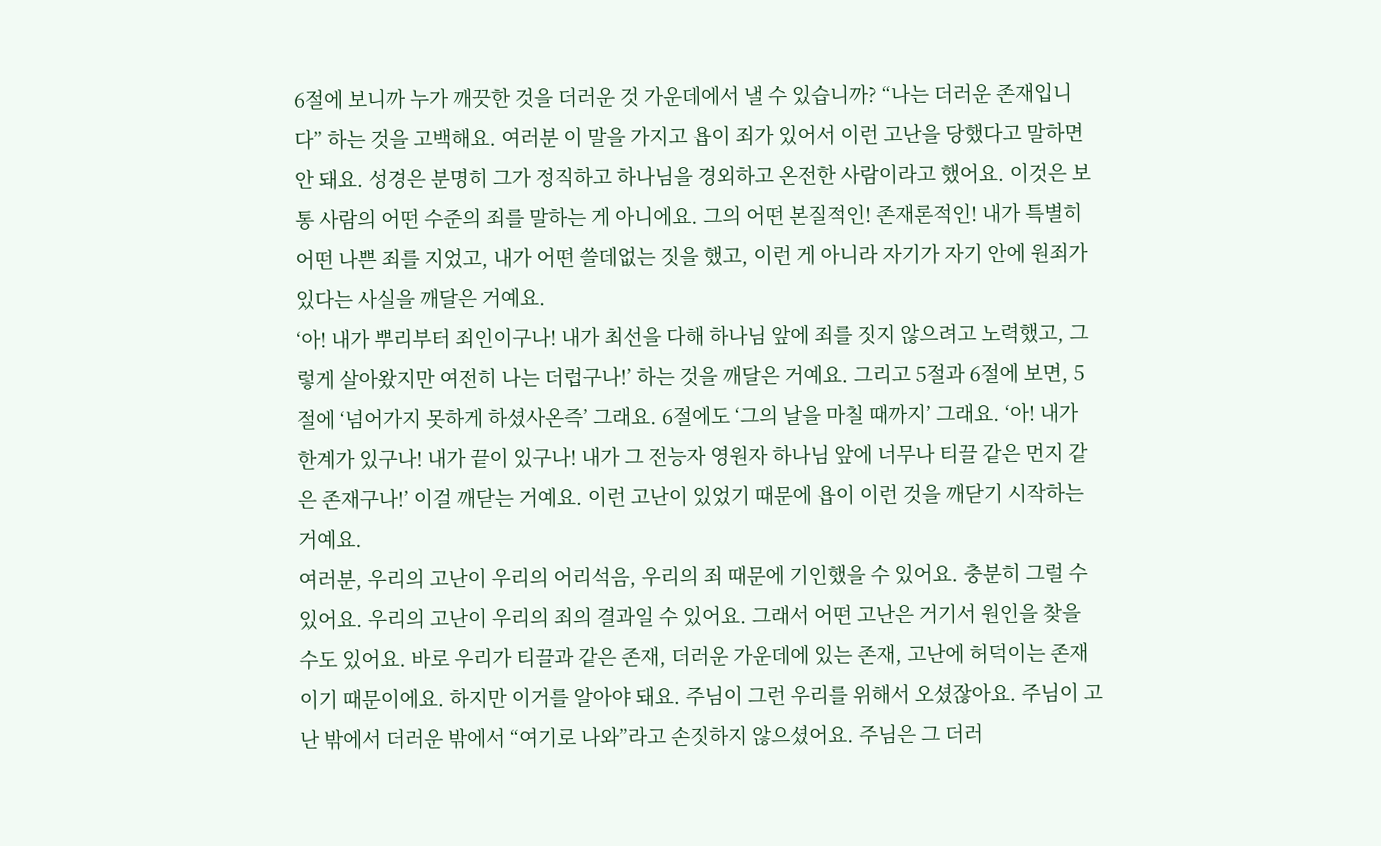6절에 보니까 누가 깨끗한 것을 더러운 것 가운데에서 낼 수 있습니까? “나는 더러운 존재입니다” 하는 것을 고백해요. 여러분 이 말을 가지고 욥이 죄가 있어서 이런 고난을 당했다고 말하면 안 돼요. 성경은 분명히 그가 정직하고 하나님을 경외하고 온전한 사람이라고 했어요. 이것은 보통 사람의 어떤 수준의 죄를 말하는 게 아니에요. 그의 어떤 본질적인! 존재론적인! 내가 특별히 어떤 나쁜 죄를 지었고, 내가 어떤 쓸데없는 짓을 했고, 이런 게 아니라 자기가 자기 안에 원죄가 있다는 사실을 깨달은 거예요.
‘아! 내가 뿌리부터 죄인이구나! 내가 최선을 다해 하나님 앞에 죄를 짓지 않으려고 노력했고, 그렇게 살아왔지만 여전히 나는 더럽구나!’ 하는 것을 깨달은 거예요. 그리고 5절과 6절에 보면, 5절에 ‘넘어가지 못하게 하셨사온즉’ 그래요. 6절에도 ‘그의 날을 마칠 때까지’ 그래요. ‘아! 내가 한계가 있구나! 내가 끝이 있구나! 내가 그 전능자 영원자 하나님 앞에 너무나 티끌 같은 먼지 같은 존재구나!’ 이걸 깨닫는 거예요. 이런 고난이 있었기 때문에 욥이 이런 것을 깨닫기 시작하는 거예요.
여러분, 우리의 고난이 우리의 어리석음, 우리의 죄 때문에 기인했을 수 있어요. 충분히 그럴 수 있어요. 우리의 고난이 우리의 죄의 결과일 수 있어요. 그래서 어떤 고난은 거기서 원인을 찾을 수도 있어요. 바로 우리가 티끌과 같은 존재, 더러운 가운데에 있는 존재, 고난에 허덕이는 존재이기 때문이에요. 하지만 이거를 알아야 돼요. 주님이 그런 우리를 위해서 오셨잖아요. 주님이 고난 밖에서 더러운 밖에서 “여기로 나와”라고 손짓하지 않으셨어요. 주님은 그 더러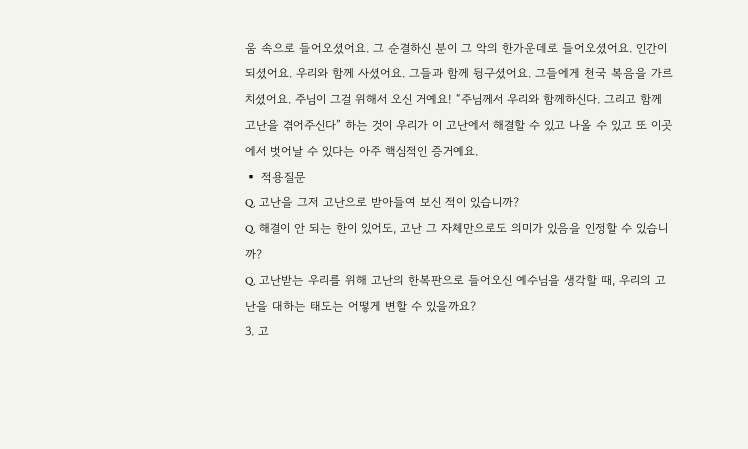움 속으로 들어오셨어요. 그 순결하신 분이 그 악의 한가운데로 들어오셨어요. 인간이 되셨어요. 우리와 함께 사셨어요. 그들과 함께 뒹구셨어요. 그들에게 천국 복음을 가르치셨어요. 주님이 그걸 위해서 오신 거예요! “주님께서 우리와 함께하신다. 그리고 함께 고난을 겪어주신다” 하는 것이 우리가 이 고난에서 해결할 수 있고 나올 수 있고 또 이곳에서 벗어날 수 있다는 아주 핵심적인 증거예요.
▪ 적용질문
Q. 고난을 그저 고난으로 받아들여 보신 적이 있습니까?
Q. 해결이 안 되는 한이 있어도, 고난 그 자체만으로도 의미가 있음을 인정할 수 있습니까?
Q. 고난받는 우리를 위해 고난의 한복판으로 들어오신 예수님을 생각할 때, 우리의 고난을 대하는 태도는 어떻게 변할 수 있을까요?
3. 고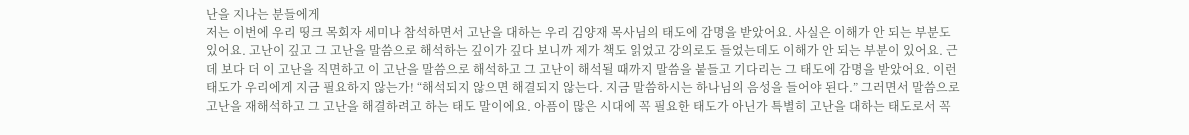난을 지나는 분들에게
저는 이번에 우리 띵크 목회자 세미나 참석하면서 고난을 대하는 우리 김양재 목사님의 태도에 감명을 받았어요. 사실은 이해가 안 되는 부분도 있어요. 고난이 깊고 그 고난을 말씀으로 해석하는 깊이가 깊다 보니까 제가 책도 읽었고 강의로도 들었는데도 이해가 안 되는 부분이 있어요. 근데 보다 더 이 고난을 직면하고 이 고난을 말씀으로 해석하고 그 고난이 해석될 때까지 말씀을 붙들고 기다리는 그 태도에 감명을 받았어요. 이런 태도가 우리에게 지금 필요하지 않는가! “해석되지 않으면 해결되지 않는다. 지금 말씀하시는 하나님의 음성을 들어야 된다.” 그러면서 말씀으로 고난을 재해석하고 그 고난을 해결하려고 하는 태도 말이에요. 아픔이 많은 시대에 꼭 필요한 태도가 아닌가 특별히 고난을 대하는 태도로서 꼭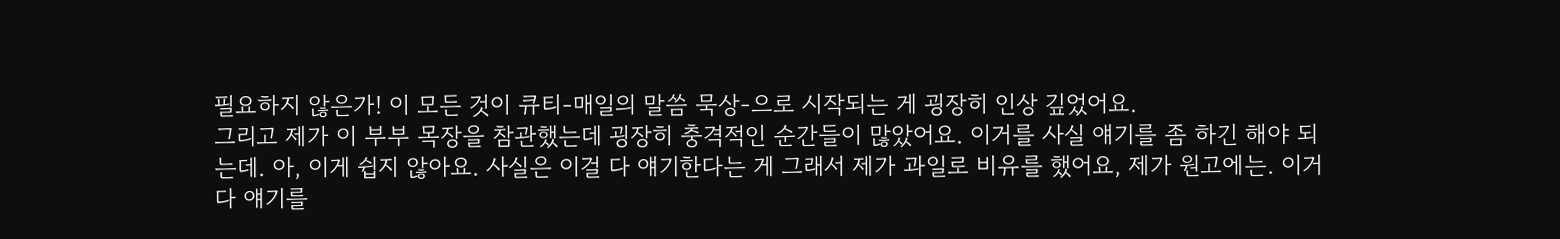필요하지 않은가! 이 모든 것이 큐티-매일의 말씀 묵상-으로 시작되는 게 굉장히 인상 깊었어요.
그리고 제가 이 부부 목장을 참관했는데 굉장히 충격적인 순간들이 많았어요. 이거를 사실 얘기를 좀 하긴 해야 되는데. 아, 이게 쉽지 않아요. 사실은 이걸 다 얘기한다는 게 그래서 제가 과일로 비유를 했어요, 제가 원고에는. 이거 다 얘기를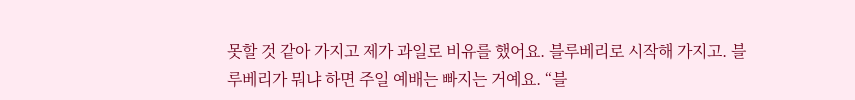못할 것 같아 가지고 제가 과일로 비유를 했어요. 블루베리로 시작해 가지고. 블루베리가 뭐냐 하면 주일 예배는 빠지는 거예요. “블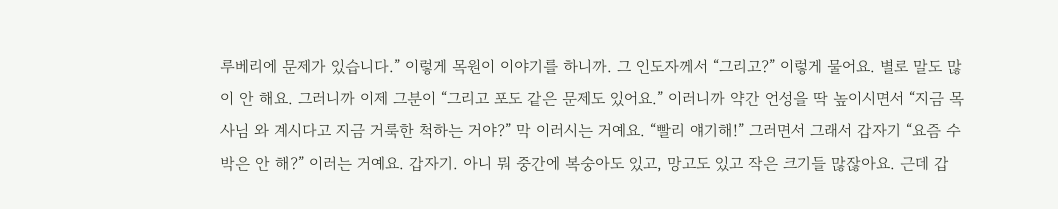루베리에 문제가 있습니다.” 이렇게 목원이 이야기를 하니까. 그 인도자께서 “그리고?” 이렇게 물어요. 별로 말도 많이 안 해요. 그러니까 이제 그분이 “그리고 포도 같은 문제도 있어요.” 이러니까 약간 언성을 딱 높이시면서 “지금 목사님 와 계시다고 지금 거룩한 척하는 거야?” 막 이러시는 거예요. “빨리 얘기해!” 그러면서 그래서 갑자기 “요즘 수박은 안 해?” 이러는 거예요. 갑자기. 아니 뭐 중간에 복숭아도 있고, 망고도 있고 작은 크기들 많잖아요. 근데 갑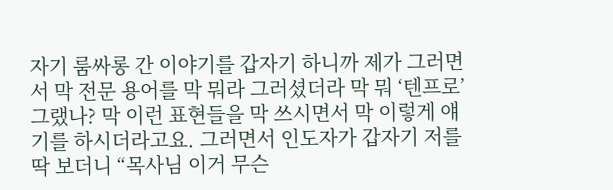자기 룸싸롱 간 이야기를 갑자기 하니까 제가 그러면서 막 전문 용어를 막 뭐라 그러셨더라 막 뭐 ‘텐프로’ 그랬나? 막 이런 표현들을 막 쓰시면서 막 이렇게 얘기를 하시더라고요. 그러면서 인도자가 갑자기 저를 딱 보더니 “목사님 이거 무슨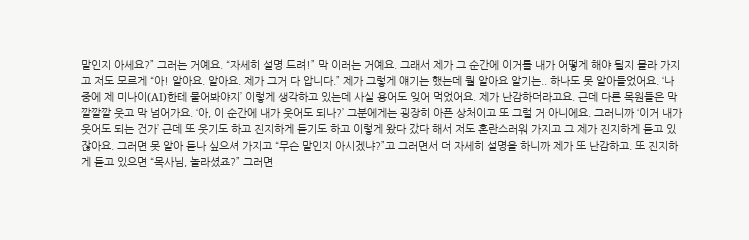말인지 아세요?” 그러는 거예요. “자세히 설명 드려!” 막 이러는 거예요. 그래서 제가 그 순간에 이거를 내가 어떻게 해야 될지 몰라 가지고 저도 모르게 “아! 알아요. 알아요. 제가 그거 다 압니다.” 제가 그렇게 얘기는 했는데 뭘 알아요 알기는.. 하나도 못 알아들었어요. ‘나중에 제 미나이(AI)한테 물어봐야지’ 이렇게 생각하고 있는데 사실 용어도 잊어 먹었어요. 제가 난감하더라고요. 근데 다른 목원들은 막 깔깔깔 웃고 막 넘어가요. ‘아, 이 순간에 내가 웃어도 되나?’ 그분에게는 굉장히 아픈 상처이고 또 그럴 거 아니에요. 그러니까 ‘이거 내가 웃어도 되는 건가’ 근데 또 웃기도 하고 진지하게 듣기도 하고 이렇게 왔다 갔다 해서 저도 혼란스러워 가지고 그 제가 진지하게 듣고 있잖아요. 그러면 못 알아 듣나 싶으셔 가지고 “무슨 말인지 아시겠냐?”고 그러면서 더 자세히 설명을 하니까 제가 또 난감하고. 또 진지하게 듣고 있으면 “목사님, 놀라셨죠?” 그러면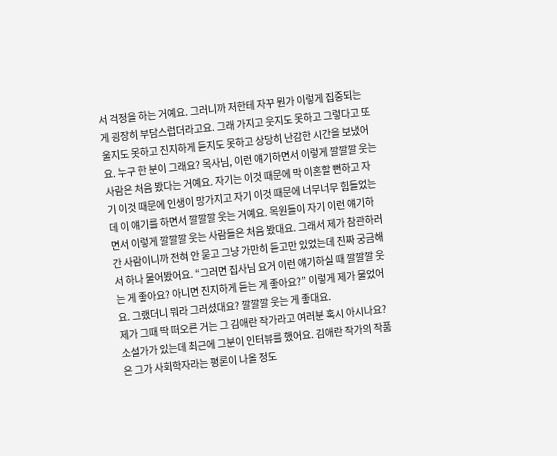서 걱정을 하는 거예요. 그러니까 저한테 자꾸 뭔가 이렇게 집중되는 게 굉장히 부담스럽더라고요. 그래 가지고 웃지도 못하고 그렇다고 또 울지도 못하고 진지하게 듣지도 못하고 상당히 난감한 시간을 보냈어요. 누구 한 분이 그래요? 목사님, 이런 얘기하면서 이렇게 깔깔깔 웃는 사람은 처음 봤다는 거예요. 자기는 이것 때문에 막 이혼할 뻔하고 자기 이것 때문에 인생이 망가지고 자기 이것 때문에 너무너무 힘들었는데 이 얘기를 하면서 깔깔깔 웃는 거예요. 목원들이 자기 이런 얘기하면서 이렇게 깔깔깔 웃는 사람들은 처음 봤대요. 그래서 제가 참관하러 간 사람이니까 전혀 안 묻고 그냥 가만히 듣고만 있었는데 진짜 궁금해서 하나 물어봤어요. “그러면 집사님 요거 이런 얘기하실 때 깔깔깔 웃는 게 좋아요? 아니면 진지하게 듣는 게 좋아요?” 이렇게 제가 물었어요. 그랬더니 뭐라 그러셨대요? 깔깔깔 웃는 게 좋대요.
제가 그때 딱 떠오른 거는 그 김애란 작가라고 여러분 혹시 아시나요? 소설가가 있는데 최근에 그분이 인터뷰를 했어요. 김애란 작가의 작품은 그가 사회학자라는 평론이 나올 정도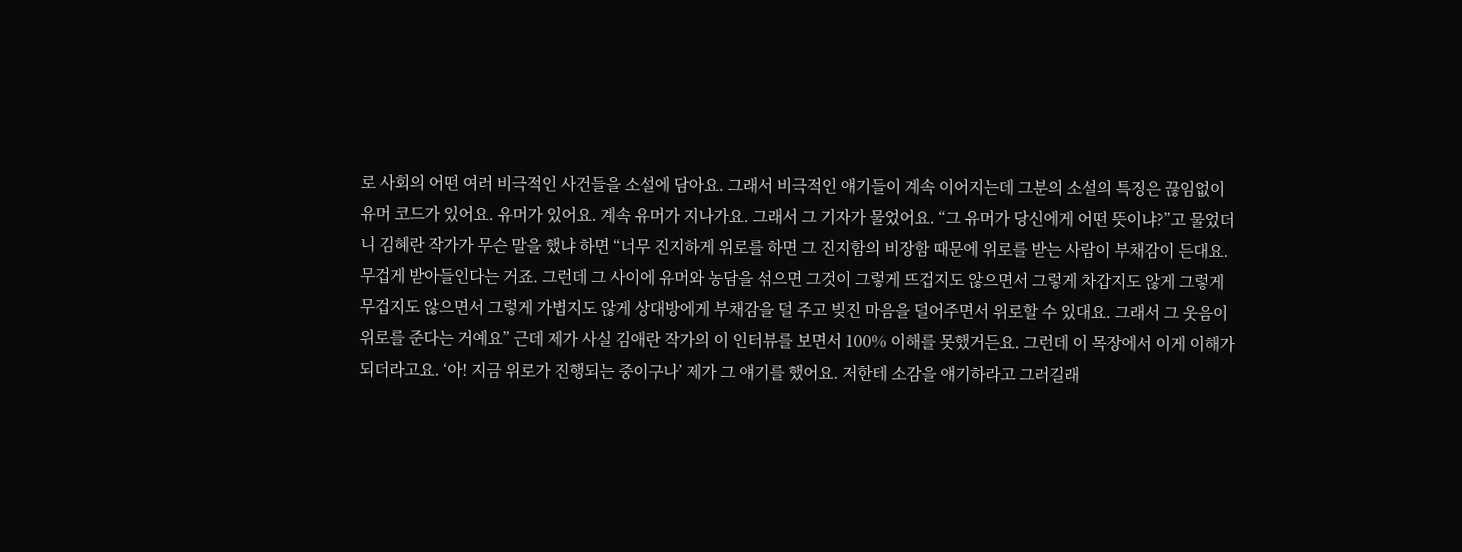로 사회의 어떤 여러 비극적인 사건들을 소설에 담아요. 그래서 비극적인 얘기들이 계속 이어지는데 그분의 소설의 특징은 끊임없이 유머 코드가 있어요. 유머가 있어요. 계속 유머가 지나가요. 그래서 그 기자가 물었어요. “그 유머가 당신에게 어떤 뜻이냐?”고 물었더니 김혜란 작가가 무슨 말을 했냐 하면 “너무 진지하게 위로를 하면 그 진지함의 비장함 때문에 위로를 받는 사람이 부채감이 든대요. 무겁게 받아들인다는 거죠. 그런데 그 사이에 유머와 농담을 섞으면 그것이 그렇게 뜨겁지도 않으면서 그렇게 차갑지도 않게 그렇게 무겁지도 않으면서 그렇게 가볍지도 않게 상대방에게 부채감을 덜 주고 빚진 마음을 덜어주면서 위로할 수 있대요. 그래서 그 웃음이 위로를 준다는 거예요” 근데 제가 사실 김애란 작가의 이 인터뷰를 보면서 100% 이해를 못했거든요. 그런데 이 목장에서 이게 이해가 되더라고요. ‘아! 지금 위로가 진행되는 중이구나’ 제가 그 얘기를 했어요. 저한테 소감을 얘기하라고 그러길래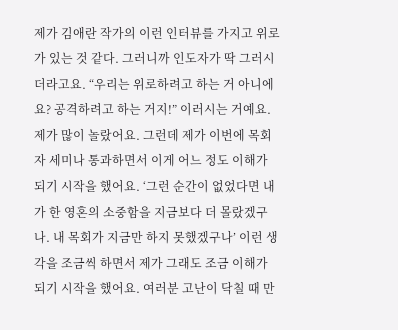제가 김애란 작가의 이런 인터뷰를 가지고 위로가 있는 것 같다. 그러니까 인도자가 딱 그러시더라고요. “우리는 위로하려고 하는 거 아니에요? 공격하려고 하는 거지!” 이러시는 거예요. 제가 많이 놀랐어요. 그런데 제가 이번에 목회자 세미나 통과하면서 이게 어느 정도 이해가 되기 시작을 했어요. ‘그런 순간이 없었다면 내가 한 영혼의 소중함을 지금보다 더 몰랐겠구나. 내 목회가 지금만 하지 못했겠구나’ 이런 생각을 조금씩 하면서 제가 그래도 조금 이해가 되기 시작을 했어요. 여러분 고난이 닥칠 때 만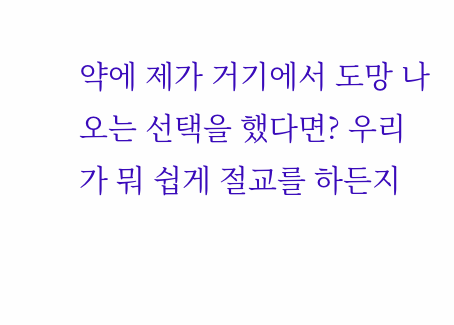약에 제가 거기에서 도망 나오는 선택을 했다면? 우리가 뭐 쉽게 절교를 하든지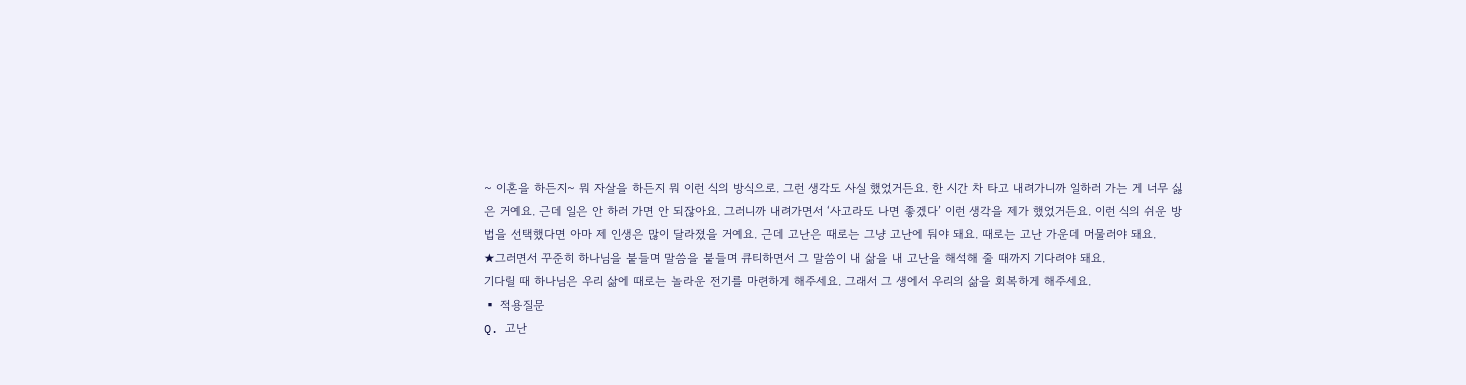~ 이혼을 하든지~ 뭐 자살을 하든지 뭐 이런 식의 방식으로. 그런 생각도 사실 했었거든요. 한 시간 차 타고 내려가니까 일하러 가는 게 너무 싫은 거예요. 근데 일은 안 하러 가면 안 되잖아요. 그러니까 내려가면서 ‘사고라도 나면 좋겠다’ 이런 생각을 제가 했었거든요. 이런 식의 쉬운 방법을 선택했다면 아마 제 인생은 많이 달라졌을 거예요. 근데 고난은 때로는 그냥 고난에 둬야 돼요. 때로는 고난 가운데 머물러야 돼요.
★그러면서 꾸준히 하나님을 붙들며 말씀을 붙들며 큐티하면서 그 말씀이 내 삶을 내 고난을 해석해 줄 때까지 기다려야 돼요.
기다릴 때 하나님은 우리 삶에 때로는 놀라운 전기를 마련하게 해주세요. 그래서 그 생에서 우리의 삶을 회복하게 해주세요.
▪ 적용질문
Q. 고난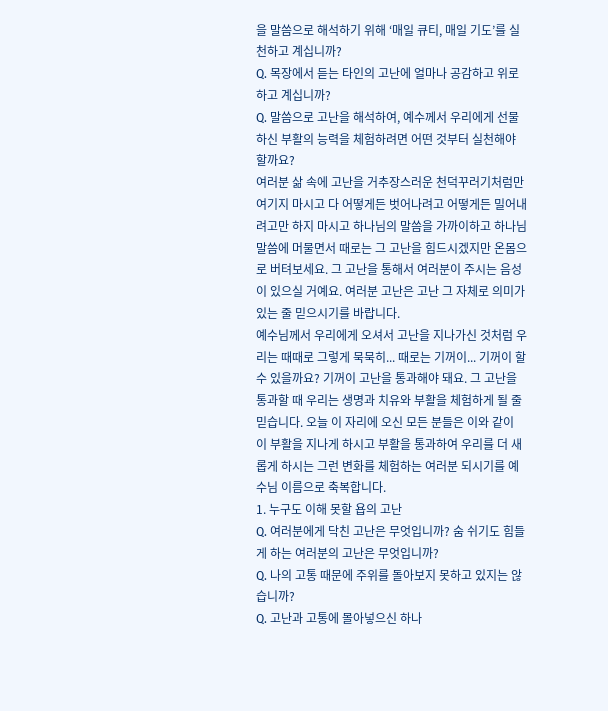을 말씀으로 해석하기 위해 ‘매일 큐티, 매일 기도’를 실천하고 계십니까?
Q. 목장에서 듣는 타인의 고난에 얼마나 공감하고 위로하고 계십니까?
Q. 말씀으로 고난을 해석하여, 예수께서 우리에게 선물하신 부활의 능력을 체험하려면 어떤 것부터 실천해야 할까요?
여러분 삶 속에 고난을 거추장스러운 천덕꾸러기처럼만 여기지 마시고 다 어떻게든 벗어나려고 어떻게든 밀어내려고만 하지 마시고 하나님의 말씀을 가까이하고 하나님 말씀에 머물면서 때로는 그 고난을 힘드시겠지만 온몸으로 버텨보세요. 그 고난을 통해서 여러분이 주시는 음성이 있으실 거예요. 여러분 고난은 고난 그 자체로 의미가 있는 줄 믿으시기를 바랍니다.
예수님께서 우리에게 오셔서 고난을 지나가신 것처럼 우리는 때때로 그렇게 묵묵히... 때로는 기꺼이... 기꺼이 할 수 있을까요? 기꺼이 고난을 통과해야 돼요. 그 고난을 통과할 때 우리는 생명과 치유와 부활을 체험하게 될 줄 믿습니다. 오늘 이 자리에 오신 모든 분들은 이와 같이 이 부활을 지나게 하시고 부활을 통과하여 우리를 더 새롭게 하시는 그런 변화를 체험하는 여러분 되시기를 예수님 이름으로 축복합니다.
1. 누구도 이해 못할 욥의 고난
Q. 여러분에게 닥친 고난은 무엇입니까? 숨 쉬기도 힘들게 하는 여러분의 고난은 무엇입니까?
Q. 나의 고통 때문에 주위를 돌아보지 못하고 있지는 않습니까?
Q. 고난과 고통에 몰아넣으신 하나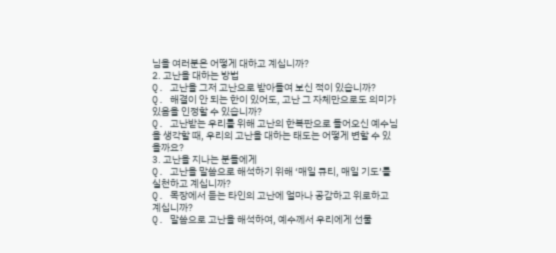님을 여러분은 어떻게 대하고 계십니까?
2. 고난을 대하는 방법
Q. 고난을 그저 고난으로 받아들여 보신 적이 있습니까?
Q. 해결이 안 되는 한이 있어도, 고난 그 자체만으로도 의미가 있음을 인정할 수 있습니까?
Q. 고난받는 우리를 위해 고난의 한복판으로 들어오신 예수님을 생각할 때, 우리의 고난을 대하는 태도는 어떻게 변할 수 있을까요?
3. 고난을 지나는 분들에게
Q. 고난을 말씀으로 해석하기 위해 ‘매일 큐티, 매일 기도’를 실천하고 계십니까?
Q. 목장에서 듣는 타인의 고난에 얼마나 공감하고 위로하고 계십니까?
Q. 말씀으로 고난을 해석하여, 예수께서 우리에게 선물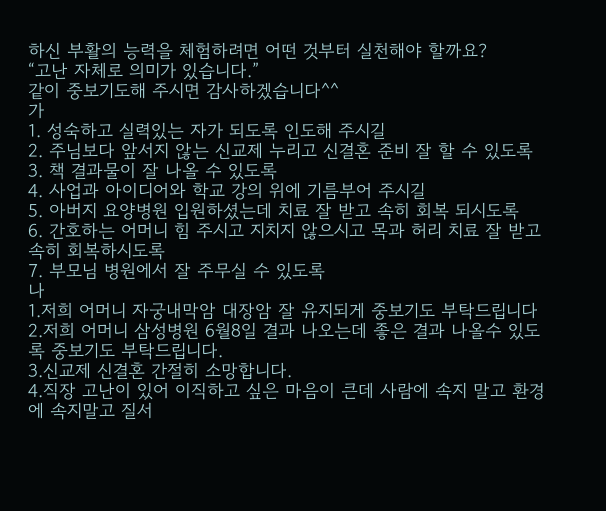하신 부활의 능력을 체험하려면 어떤 것부터 실천해야 할까요?
“고난 자체로 의미가 있습니다.”
같이 중보기도해 주시면 감사하겠습니다^^
가
1. 성숙하고 실력있는 자가 되도록 인도해 주시길
2. 주님보다 앞서지 않는 신교제 누리고 신결혼 준비 잘 할 수 있도록
3. 책 결과물이 잘 나올 수 있도록
4. 사업과 아이디어와 학교 강의 위에 기름부어 주시길
5. 아버지 요양병원 입원하셨는데 치료 잘 받고 속히 회복 되시도록
6. 간호하는 어머니 힘 주시고 지치지 않으시고 목과 허리 치료 잘 받고 속히 회복하시도록
7. 부모님 병원에서 잘 주무실 수 있도록
나
1.저희 어머니 자궁내막암 대장암 잘 유지되게 중보기도 부탁드립니다
2.저희 어머니 삼성병원 6월8일 결과 나오는데 좋은 결과 나올수 있도록 중보기도 부탁드립니다.
3.신교제 신결혼 간절히 소망합니다.
4.직장 고난이 있어 이직하고 싶은 마음이 큰데 사람에 속지 말고 환경에 속지말고 질서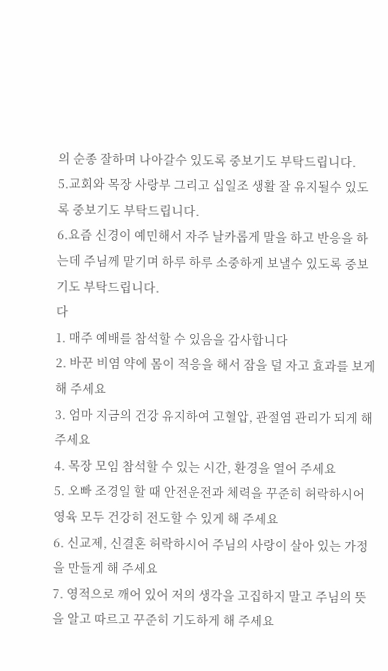의 순종 잘하며 나아갈수 있도록 중보기도 부탁드립니다.
5.교회와 목장 사랑부 그리고 십일조 생활 잘 유지될수 있도록 중보기도 부탁드립니다.
6.요즘 신경이 예민해서 자주 날카롭게 말을 하고 반응을 하는데 주님께 맡기며 하루 하루 소중하게 보낼수 있도록 중보기도 부탁드립니다.
다
1. 매주 예배를 참석할 수 있음을 감사합니다
2. 바꾼 비염 약에 몸이 적응을 해서 잠을 덜 자고 효과를 보게 해 주세요
3. 엄마 지금의 건강 유지하여 고혈압, 관절염 관리가 되게 해 주세요
4. 목장 모임 참석할 수 있는 시간, 환경을 열어 주세요
5. 오빠 조경일 할 때 안전운전과 체력을 꾸준히 허락하시어 영육 모두 건강히 전도할 수 있게 해 주세요
6. 신교제, 신결혼 허락하시어 주님의 사랑이 살아 있는 가정을 만들게 해 주세요
7. 영적으로 깨어 있어 저의 생각을 고집하지 말고 주님의 뜻을 알고 따르고 꾸준히 기도하게 해 주세요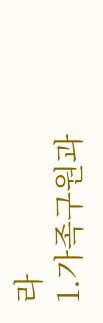라
1.가족구원과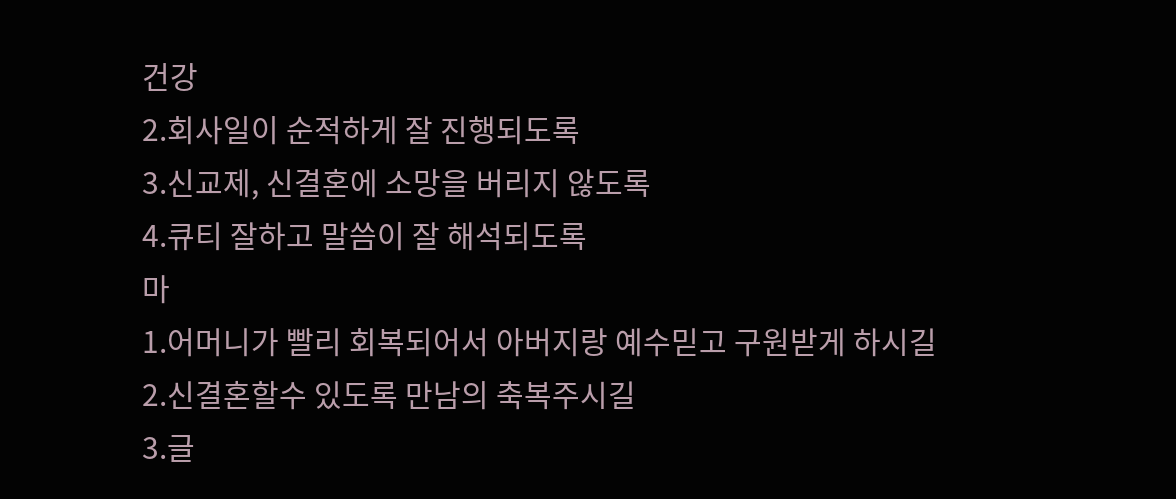건강
2.회사일이 순적하게 잘 진행되도록
3.신교제, 신결혼에 소망을 버리지 않도록
4.큐티 잘하고 말씀이 잘 해석되도록
마
1.어머니가 빨리 회복되어서 아버지랑 예수믿고 구원받게 하시길
2.신결혼할수 있도록 만남의 축복주시길
3.글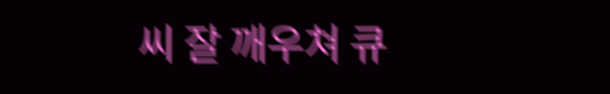씨 잘 깨우쳐 큐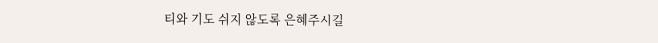티와 기도 쉬지 않도록 은혜주시길